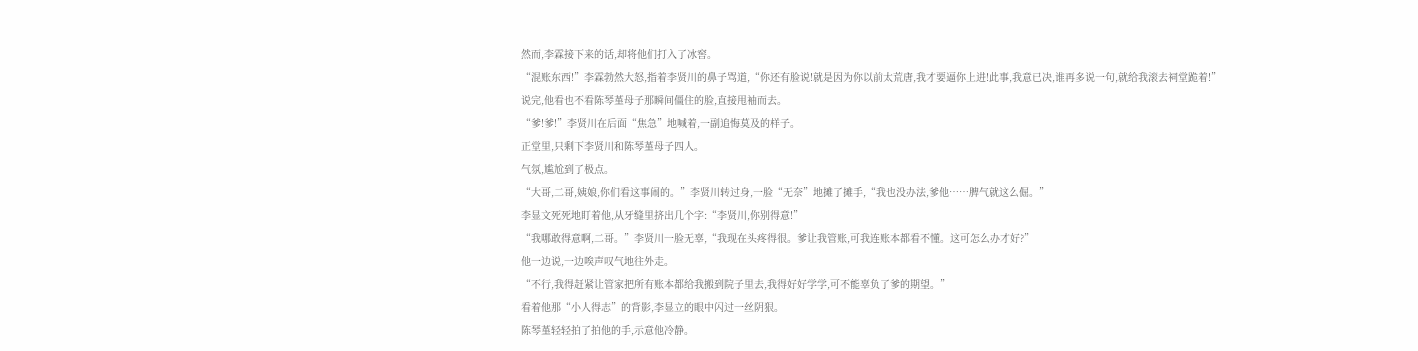然而,李霖接下来的话,却将他们打入了冰窖。
“混账东西!”李霖勃然大怒,指着李贤川的鼻子骂道,“你还有脸说!就是因为你以前太荒唐,我才要逼你上进!此事,我意已决,谁再多说一句,就给我滚去祠堂跪着!”
说完,他看也不看陈琴堇母子那瞬间僵住的脸,直接甩袖而去。
“爹!爹!”李贤川在后面“焦急”地喊着,一副追悔莫及的样子。
正堂里,只剩下李贤川和陈琴堇母子四人。
气氛,尴尬到了极点。
“大哥,二哥,姨娘,你们看这事闹的。”李贤川转过身,一脸“无奈”地摊了摊手,“我也没办法,爹他……脾气就这么倔。”
李显文死死地盯着他,从牙缝里挤出几个字:“李贤川,你别得意!”
“我哪敢得意啊,二哥。”李贤川一脸无辜,“我现在头疼得很。爹让我管账,可我连账本都看不懂。这可怎么办才好?”
他一边说,一边唉声叹气地往外走。
“不行,我得赶紧让管家把所有账本都给我搬到院子里去,我得好好学学,可不能辜负了爹的期望。”
看着他那“小人得志”的背影,李显立的眼中闪过一丝阴狠。
陈琴堇轻轻拍了拍他的手,示意他冷静。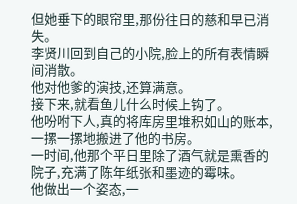但她垂下的眼帘里,那份往日的慈和早已消失。
李贤川回到自己的小院,脸上的所有表情瞬间消散。
他对他爹的演技,还算满意。
接下来,就看鱼儿什么时候上钩了。
他吩咐下人,真的将库房里堆积如山的账本,一摞一摞地搬进了他的书房。
一时间,他那个平日里除了酒气就是熏香的院子,充满了陈年纸张和墨迹的霉味。
他做出一个姿态,一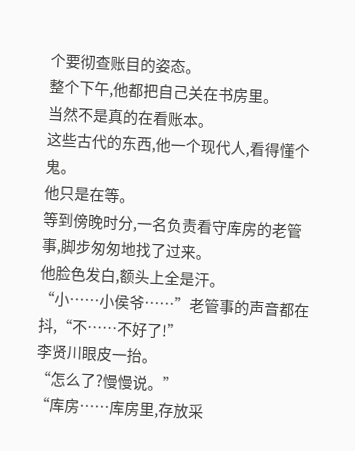个要彻查账目的姿态。
整个下午,他都把自己关在书房里。
当然不是真的在看账本。
这些古代的东西,他一个现代人,看得懂个鬼。
他只是在等。
等到傍晚时分,一名负责看守库房的老管事,脚步匆匆地找了过来。
他脸色发白,额头上全是汗。
“小……小侯爷……”老管事的声音都在抖,“不……不好了!”
李贤川眼皮一抬。
“怎么了?慢慢说。”
“库房……库房里,存放采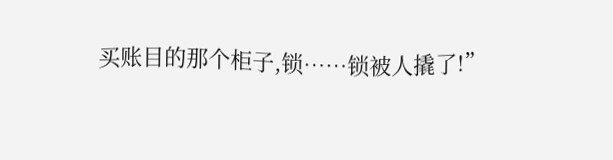买账目的那个柜子,锁……锁被人撬了!”